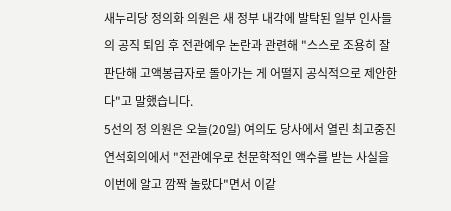새누리당 정의화 의원은 새 정부 내각에 발탁된 일부 인사들의 공직 퇴임 후 전관예우 논란과 관련해 "스스로 조용히 잘 판단해 고액봉급자로 돌아가는 게 어떨지 공식적으로 제안한다"고 말했습니다.
5선의 정 의원은 오늘(20일) 여의도 당사에서 열린 최고중진연석회의에서 "전관예우로 천문학적인 액수를 받는 사실을 이번에 알고 깜짝 놀랐다"면서 이같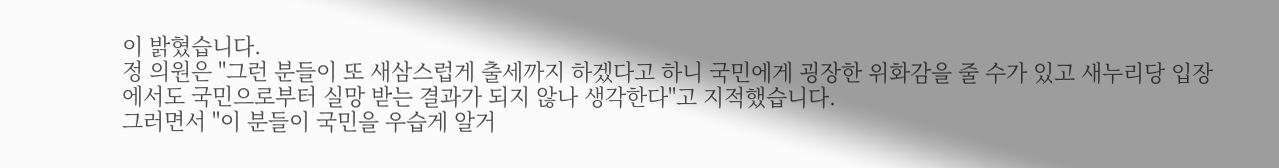이 밝혔습니다.
정 의원은 "그런 분들이 또 새삼스럽게 출세까지 하겠다고 하니 국민에게 굉장한 위화감을 줄 수가 있고 새누리당 입장에서도 국민으로부터 실망 받는 결과가 되지 않나 생각한다"고 지적했습니다.
그러면서 "이 분들이 국민을 우습게 알거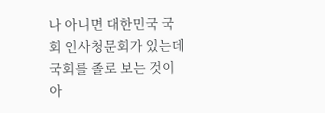나 아니면 대한민국 국회 인사청문회가 있는데 국회를 졸로 보는 것이 아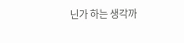닌가 하는 생각까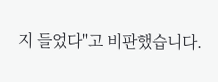지 들었다"고 비판했습니다.